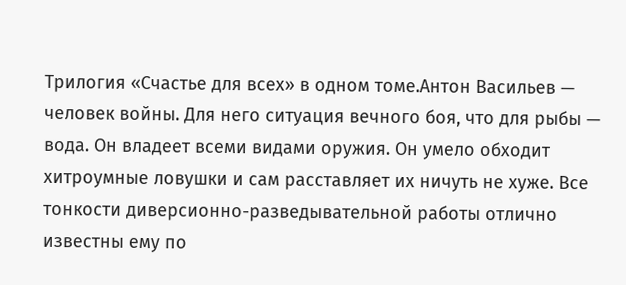Трилогия «Счастье для всех» в одном томе.Антон Васильев — человек войны. Для него ситуация вечного боя, что для рыбы — вода. Он владеет всеми видами оружия. Он умело обходит хитроумные ловушки и сам расставляет их ничуть не хуже. Все тонкости диверсионно-разведывательной работы отлично известны ему по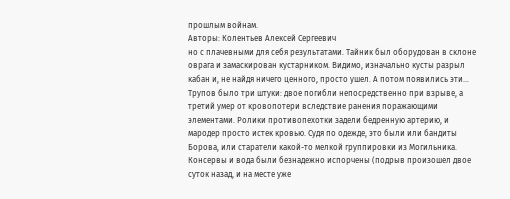прошлым войнам.
Авторы: Колентьев Алексей Сергеевич
но с плачевными для себя результатами. Тайник был оборудован в склоне оврага и замаскирован кустарником. Видимо, изначально кусты разрыл кабан и, не найдя ничего ценного, просто ушел. А потом появились эти… Трупов было три штуки: двое погибли непосредственно при взрыве, а третий умер от кровопотери вследствие ранения поражающими элементами. Ролики противопехотки задели бедренную артерию, и мародер просто истек кровью. Судя по одежде, это были или бандиты Борова, или старатели какой-то мелкой группировки из Могильника. Консервы и вода были безнадежно испорчены (подрыв произошел двое суток назад, и на месте уже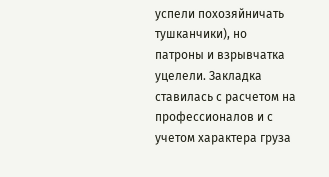успели похозяйничать тушканчики), но патроны и взрывчатка уцелели. Закладка ставилась с расчетом на профессионалов и с учетом характера груза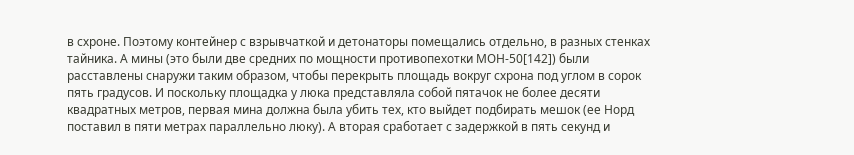в схроне. Поэтому контейнер с взрывчаткой и детонаторы помещались отдельно, в разных стенках тайника. А мины (это были две средних по мощности противопехотки МОН-50[142]) были расставлены снаружи таким образом, чтобы перекрыть площадь вокруг схрона под углом в сорок пять градусов. И поскольку площадка у люка представляла собой пятачок не более десяти квадратных метров, первая мина должна была убить тех, кто выйдет подбирать мешок (ее Норд поставил в пяти метрах параллельно люку). А вторая сработает с задержкой в пять секунд и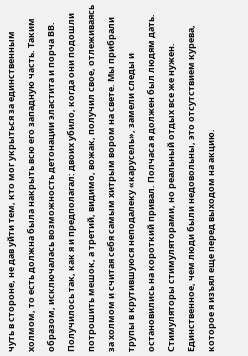чуть в стороне, не дав уйти тем, кто мог укрыться за единственным холмом, то есть должна была накрыть всю его западную часть. Таким образом, исключалась возможность детонации эластита и порча ВВ.
Получилось так, как я и предполагал: двоих убило, когда они подошли потрошить мешок, а третий, видимо, вожак, получил свое, отлеживаясь за холмом и считая себя самым хитрым вором на свете. Мы прибрали трупы в крутившуюся неподалеку «карусель», замели следы и остановились на короткий привал. Полчаса я должен был людям дать. Стимуляторы стимуляторами, но реальный отдых все же нужен. Единственное, чем люди были недовольны, это отсутствием курева, которое я изъял еще перед выходом на акцию.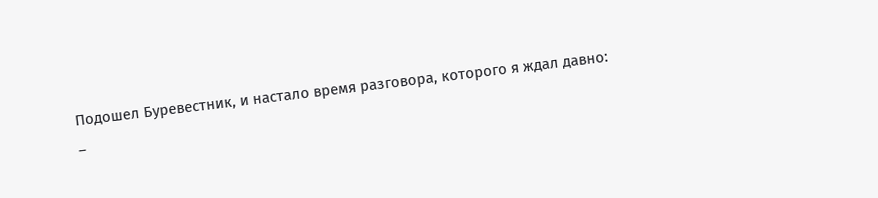Подошел Буревестник, и настало время разговора, которого я ждал давно:
–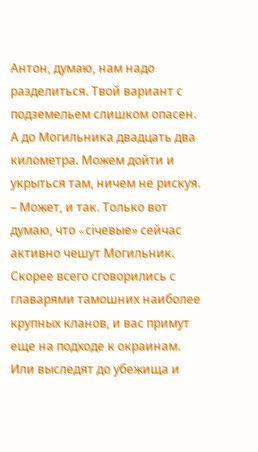Антон, думаю, нам надо разделиться. Твой вариант с подземельем слишком опасен. А до Могильника двадцать два километра. Можем дойти и укрыться там, ничем не рискуя.
– Может, и так. Только вот думаю, что «ciчевые» сейчас активно чешут Могильник. Скорее всего сговорились с главарями тамошних наиболее крупных кланов, и вас примут еще на подходе к окраинам. Или выследят до убежища и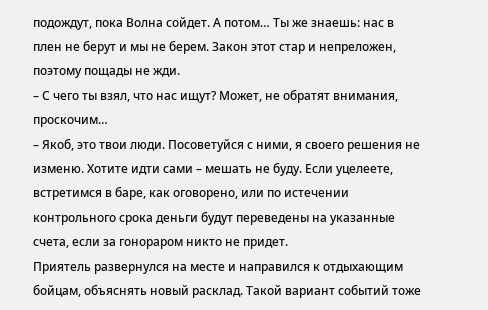подождут, пока Волна сойдет. А потом… Ты же знаешь: нас в плен не берут и мы не берем. Закон этот стар и непреложен, поэтому пощады не жди.
– С чего ты взял, что нас ищут? Может, не обратят внимания, проскочим…
– Якоб, это твои люди. Посоветуйся с ними, я своего решения не изменю. Хотите идти сами – мешать не буду. Если уцелеете, встретимся в баре, как оговорено, или по истечении контрольного срока деньги будут переведены на указанные счета, если за гонораром никто не придет.
Приятель развернулся на месте и направился к отдыхающим бойцам, объяснять новый расклад. Такой вариант событий тоже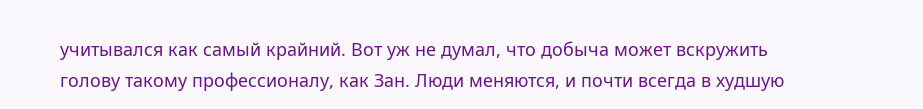учитывался как самый крайний. Вот уж не думал, что добыча может вскружить голову такому профессионалу, как Зан. Люди меняются, и почти всегда в худшую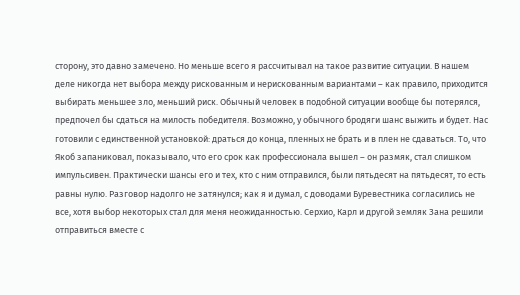сторону, это давно замечено. Но меньше всего я рассчитывал на такое развитие ситуации. В нашем деле никогда нет выбора между рискованным и нерискованным вариантами – как правило, приходится выбирать меньшее зло, меньший риск. Обычный человек в подобной ситуации вообще бы потерялся, предпочел бы сдаться на милость победителя. Возможно, у обычного бродяги шанс выжить и будет. Нас готовили с единственной установкой: драться до конца, пленных не брать и в плен не сдаваться. То, что Якоб запаниковал, показывало, что его срок как профессионала вышел – он размяк, стал слишком импульсивен. Практически шансы его и тех, кто с ним отправился, были пятьдесят на пятьдесят, то есть равны нулю. Разговор надолго не затянулся; как я и думал, с доводами Буревестника согласились не все, хотя выбор некоторых стал для меня неожиданностью. Серхио, Карл и другой земляк Зана решили отправиться вместе с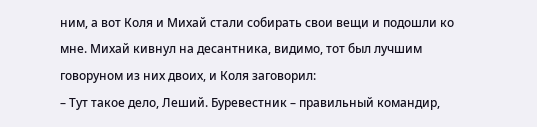ним, а вот Коля и Михай стали собирать свои вещи и подошли ко мне. Михай кивнул на десантника, видимо, тот был лучшим говоруном из них двоих, и Коля заговорил:
– Тут такое дело, Леший. Буревестник – правильный командир,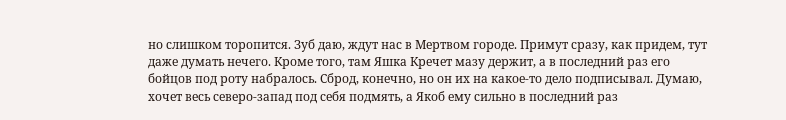но слишком торопится. Зуб даю, ждут нас в Мертвом городе. Примут сразу, как придем, тут даже думать нечего. Кроме того, там Яшка Кречет мазу держит, а в последний раз его бойцов под роту набралось. Сброд, конечно, но он их на какое-то дело подписывал. Думаю, хочет весь северо-запад под себя подмять, а Якоб ему сильно в последний раз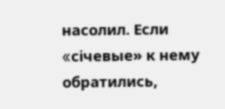насолил. Если «ciчевые» к нему обратились,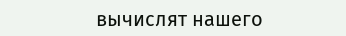вычислят нашего